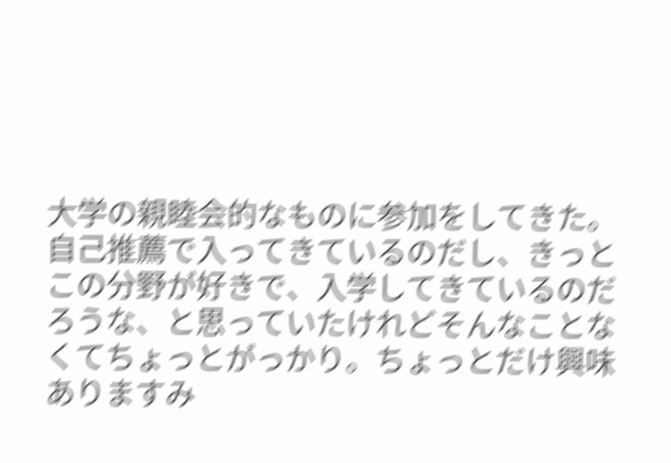大学の親睦会的なものに参加をしてきた。自己推薦で入ってきているのだし、きっとこの分野が好きで、入学してきているのだろうな、と思っていたけれどそんなことなくてちょっとがっかり。ちょっとだけ興味ありますみ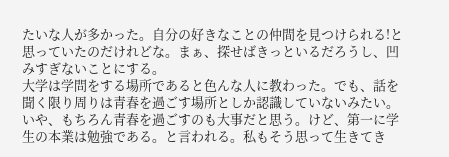たいな人が多かった。自分の好きなことの仲間を見つけられる!と思っていたのだけれどな。まぁ、探せばきっといるだろうし、凹みすぎないことにする。
大学は学問をする場所であると色んな人に教わった。でも、話を聞く限り周りは青春を過ごす場所としか認識していないみたい。いや、もちろん青春を過ごすのも大事だと思う。けど、第一に学生の本業は勉強である。と言われる。私もそう思って生きてき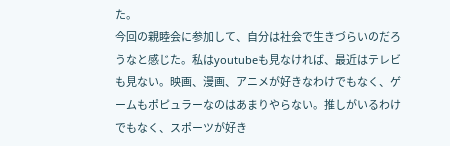た。
今回の親睦会に参加して、自分は社会で生きづらいのだろうなと感じた。私はyoutubeも見なければ、最近はテレビも見ない。映画、漫画、アニメが好きなわけでもなく、ゲームもポピュラーなのはあまりやらない。推しがいるわけでもなく、スポーツが好き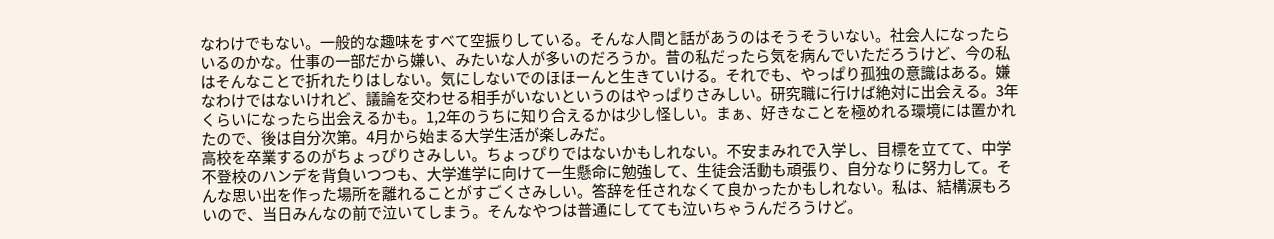なわけでもない。一般的な趣味をすべて空振りしている。そんな人間と話があうのはそうそういない。社会人になったらいるのかな。仕事の一部だから嫌い、みたいな人が多いのだろうか。昔の私だったら気を病んでいただろうけど、今の私はそんなことで折れたりはしない。気にしないでのほほーんと生きていける。それでも、やっぱり孤独の意識はある。嫌なわけではないけれど、議論を交わせる相手がいないというのはやっぱりさみしい。研究職に行けば絶対に出会える。3年くらいになったら出会えるかも。1,2年のうちに知り合えるかは少し怪しい。まぁ、好きなことを極めれる環境には置かれたので、後は自分次第。4月から始まる大学生活が楽しみだ。
高校を卒業するのがちょっぴりさみしい。ちょっぴりではないかもしれない。不安まみれで入学し、目標を立てて、中学不登校のハンデを背負いつつも、大学進学に向けて一生懸命に勉強して、生徒会活動も頑張り、自分なりに努力して。そんな思い出を作った場所を離れることがすごくさみしい。答辞を任されなくて良かったかもしれない。私は、結構涙もろいので、当日みんなの前で泣いてしまう。そんなやつは普通にしてても泣いちゃうんだろうけど。